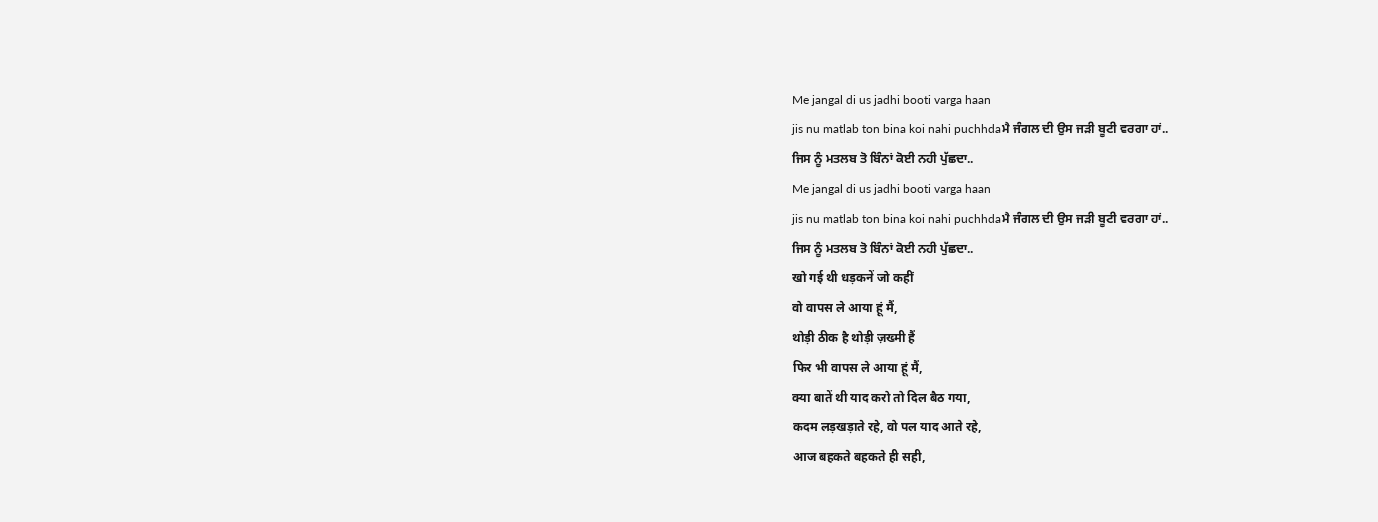Me jangal di us jadhi booti varga haan
jis nu matlab ton bina koi nahi puchhdaਮੈ ਜੰਗਲ ਦੀ ਉਸ ਜੜੀ ਬੂਟੀ ਵਰਗਾ ਹਾਂ..
ਜਿਸ ਨੂੰ ਮਤਲਬ ਤੋ ਬਿੰਨਾਂ ਕੋਈ ਨਹੀ ਪੁੱਛਦਾ..
Me jangal di us jadhi booti varga haan
jis nu matlab ton bina koi nahi puchhdaਮੈ ਜੰਗਲ ਦੀ ਉਸ ਜੜੀ ਬੂਟੀ ਵਰਗਾ ਹਾਂ..
ਜਿਸ ਨੂੰ ਮਤਲਬ ਤੋ ਬਿੰਨਾਂ ਕੋਈ ਨਹੀ ਪੁੱਛਦਾ..
खो गई थी धड़कनें जो कहीं
वो वापस ले आया हूं मैं,
थोड़ी ठीक है थोड़ी ज़ख्मी हैं
फिर भी वापस ले आया हूं मैं,
क्या बातें थी याद करो तो दिल बैठ गया,
कदम लड़खड़ाते रहे, वो पल याद आते रहे,
आज बहकते बहकते ही सही,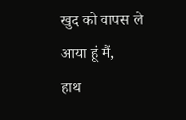खुद को वापस ले आया हूं मैं,
हाथ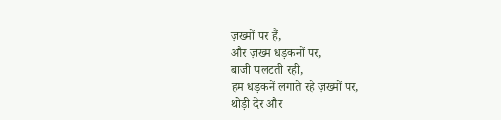ज़ख्मों पर हैं,
और ज़ख्म धड़कनों पर,
बाजी पलटती रही,
हम धड़कनें लगाते रहे ज़ख्मों पर,
थोड़ी देर और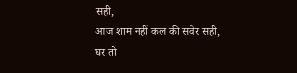सही,
आज शाम नहीं कल की सवेर सही,
घर तो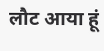लौट आया हूं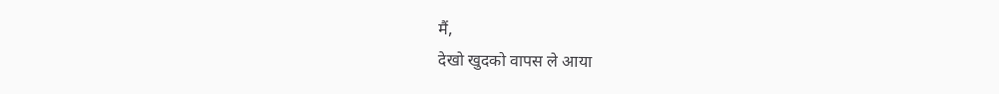मैं,
देखो खुदको वापस ले आया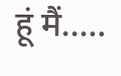हूं मैं.....